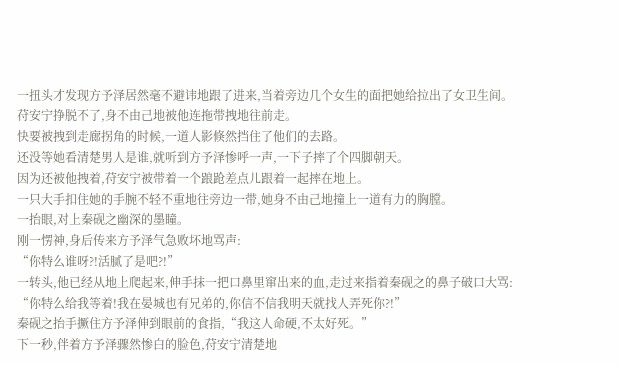一扭头才发现方予泽居然毫不避讳地跟了进来,当着旁边几个女生的面把她给拉出了女卫生间。
苻安宁挣脱不了,身不由己地被他连拖带拽地往前走。
快要被拽到走廊拐角的时候,一道人影倏然挡住了他们的去路。
还没等她看清楚男人是谁,就听到方予泽惨呼一声,一下子摔了个四脚朝天。
因为还被他拽着,苻安宁被带着一个踉跄差点儿跟着一起摔在地上。
一只大手扣住她的手腕不轻不重地往旁边一带,她身不由己地撞上一道有力的胸膛。
一抬眼,对上秦砚之幽深的墨瞳。
刚一愣神,身后传来方予泽气急败坏地骂声:
“你特么谁呀?!活腻了是吧?!”
一转头,他已经从地上爬起来,伸手抹一把口鼻里窜出来的血,走过来指着秦砚之的鼻子破口大骂:
“你特么给我等着!我在晏城也有兄弟的,你信不信我明天就找人弄死你?!”
秦砚之抬手撅住方予泽伸到眼前的食指,“我这人命硬,不太好死。”
下一秒,伴着方予泽骤然惨白的脸色,苻安宁清楚地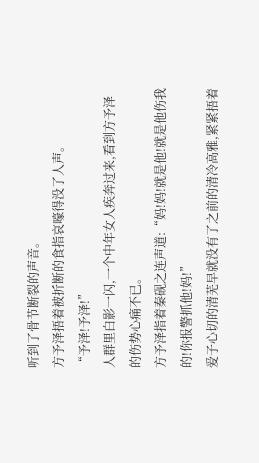听到了骨节断裂的声音。
方予泽捂着被折断的食指哀嚎得没了人声。
“予泽!予泽!”
人群里白影一闪,一个中年女人疾奔过来,看到方予泽的伤势心痛不已。
方予泽指着秦砚之连声道:“妈!妈!就是他!就是他伤我的!你报警抓他!妈!”
爱子心切的清芜早就没有了之前的清冷高雅,紧紧捂着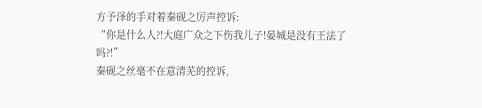方予泽的手对着秦砚之厉声控诉:
“你是什么人?!大庭广众之下伤我儿子!晏城是没有王法了吗?!”
秦砚之丝毫不在意清芜的控诉,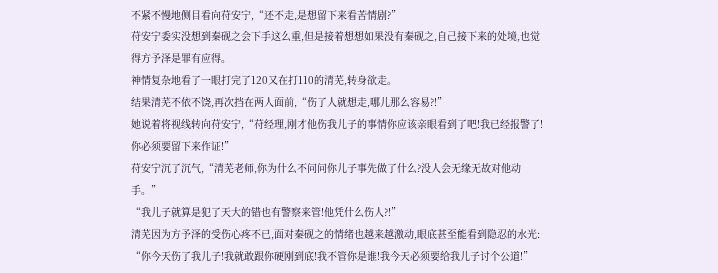不紧不慢地侧目看向苻安宁,“还不走,是想留下来看苦情剧?”
苻安宁委实没想到秦砚之会下手这么重,但是接着想想如果没有秦砚之,自己接下来的处境,也觉得方予泽是罪有应得。
神情复杂地看了一眼打完了120又在打110的清芜,转身欲走。
结果清芜不依不饶,再次挡在两人面前,“伤了人就想走,哪儿那么容易?!”
她说着将视线转向苻安宁,“苻经理,刚才他伤我儿子的事情你应该亲眼看到了吧!我已经报警了!你必须要留下来作证!”
苻安宁沉了沉气,“清芜老师,你为什么不问问你儿子事先做了什么?没人会无缘无故对他动手。”
“我儿子就算是犯了天大的错也有警察来管!他凭什么伤人?!”
清芜因为方予泽的受伤心疼不已,面对秦砚之的情绪也越来越激动,眼底甚至能看到隐忍的水光:
“你今天伤了我儿子!我就敢跟你硬刚到底!我不管你是谁!我今天必须要给我儿子讨个公道!”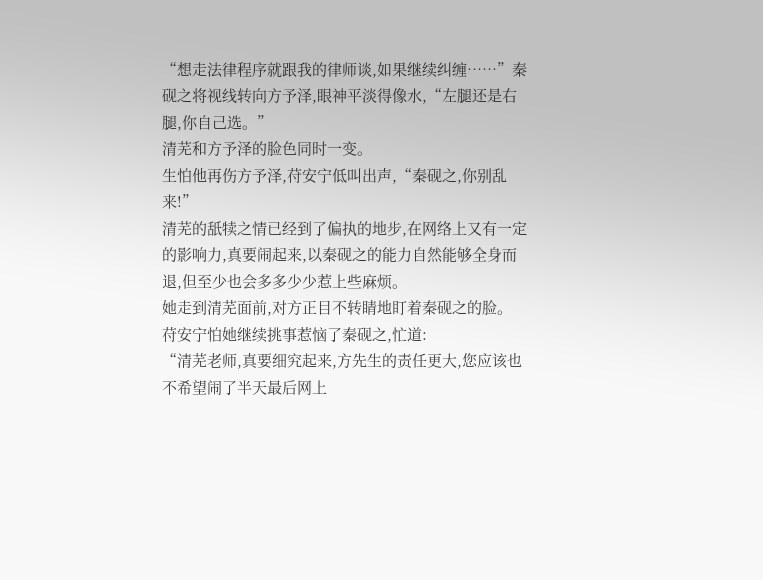“想走法律程序就跟我的律师谈,如果继续纠缠……”秦砚之将视线转向方予泽,眼神平淡得像水,“左腿还是右腿,你自己选。”
清芜和方予泽的脸色同时一变。
生怕他再伤方予泽,苻安宁低叫出声,“秦砚之,你别乱来!”
清芜的舐犊之情已经到了偏执的地步,在网络上又有一定的影响力,真要闹起来,以秦砚之的能力自然能够全身而退,但至少也会多多少少惹上些麻烦。
她走到清芜面前,对方正目不转睛地盯着秦砚之的脸。
苻安宁怕她继续挑事惹恼了秦砚之,忙道:
“清芜老师,真要细究起来,方先生的责任更大,您应该也不希望闹了半天最后网上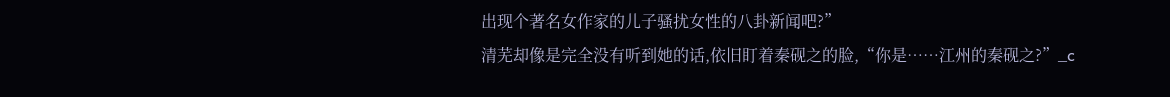出现个著名女作家的儿子骚扰女性的八卦新闻吧?”
清芜却像是完全没有听到她的话,依旧盯着秦砚之的脸,“你是……江州的秦砚之?”_c